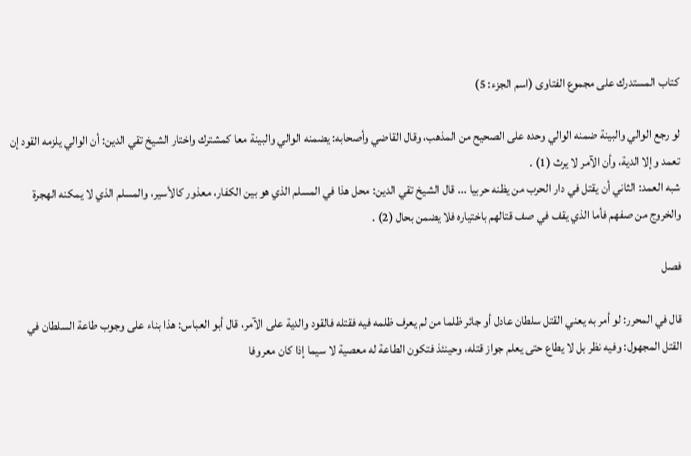كتاب المستدرك على مجموع الفتاوى (اسم الجزء: 5)

لو رجع الوالي والبينة ضمنه الوالي وحده على الصحيح من المذهب، وقال القاضي وأصحابه: يضمنه الوالي والبينة معا كمشترك واختار الشيخ تقي الدين: أن الوالي يلزمه القود إن تعمد وإلا الدية، وأن الآمر لا يرث (1) .
شبه العمد: الثاني أن يقتل في دار الحرب من يظنه حربيا ... قال الشيخ تقي الدين: محل هذا في المسلم الذي هو بين الكفار، معذور كالأسير، والمسلم الذي لا يمكنه الهجرة والخروج من صفهم فأما الذي يقف في صف قتالهم باختياره فلا يضمن بحال (2) .

فصل

قال في المحرر: لو أمر به يعني القتل سلطان عادل أو جائر ظلما من لم يعرف ظلمه فيه فقتله فالقود والدية على الآمر، قال أبو العباس: هذا بناء على وجوب طاعة السلطان في القتل المجهول: وفيه نظر بل لا يطاع حتى يعلم جواز قتله، وحينئذ فتكون الطاعة له معصية لا سيما إذا كان معروفا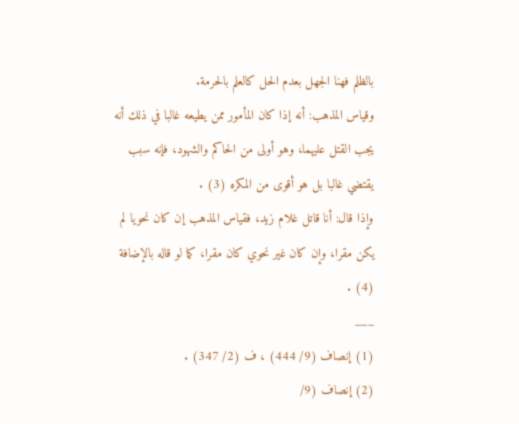بالظلم فهنا الجهل بعدم الحل كالعلم بالحرمة.
وقياس المذهب: أنه إذا كان المأمور ممن يطيعه غالبا في ذلك أنه يجب القتل عليهما، وهو أولى من الحاكم والشهود، فإنه سبب يقتضي غالبا بل هو أقوى من المكره (3) .
وإذا قال: أنا قاتل غلام زيد، فقياس المذهب إن كان نحويا لم يكن مقرا، وإن كان غير نحوي كان مقرا، كما لو قاله بالإضافة (4) .
___
(1) إنصاف (9/ 444) ، ف (2/ 347) .
(2) إنصاف (9/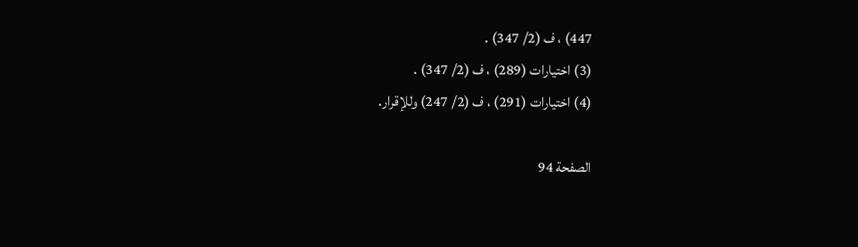447) ، ف (2/ 347) .
(3) اختيارات (289) ، ف (2/ 347) .
(4) اختيارات (291) ، ف (2/ 247) وللإقرار.

الصفحة 94